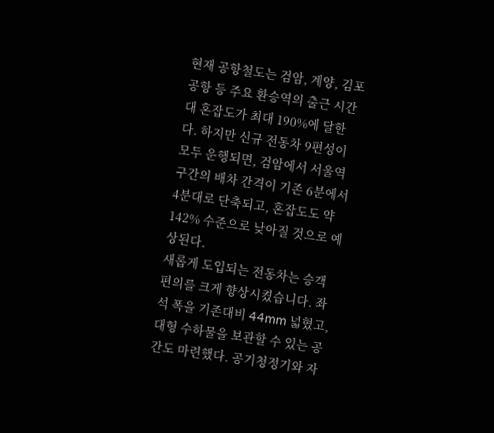현재 공항철도는 검암, 계양, 김포공항 등 주요 환승역의 출근 시간대 혼잡도가 최대 190%에 달한다. 하지만 신규 전동차 9편성이 모두 운행되면, 검암에서 서울역 구간의 배차 간격이 기존 6분에서 4분대로 단축되고, 혼잡도도 약 142% 수준으로 낮아질 것으로 예상된다.
새롭게 도입되는 전동차는 승객 편의를 크게 향상시켰습니다. 좌석 폭을 기존대비 44mm 넓혔고, 대형 수하물을 보관할 수 있는 공간도 마련했다. 공기청정기와 자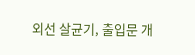외선 살균기, 출입문 개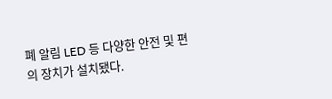폐 알림 LED 등 다양한 안전 및 편의 장치가 설치됐다.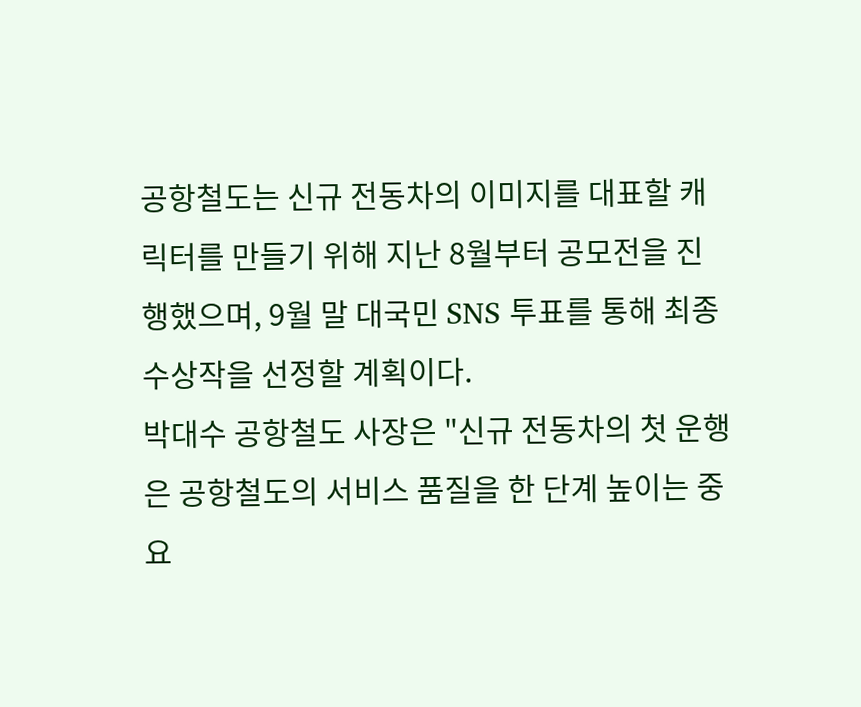공항철도는 신규 전동차의 이미지를 대표할 캐릭터를 만들기 위해 지난 8월부터 공모전을 진행했으며, 9월 말 대국민 SNS 투표를 통해 최종 수상작을 선정할 계획이다.
박대수 공항철도 사장은 "신규 전동차의 첫 운행은 공항철도의 서비스 품질을 한 단계 높이는 중요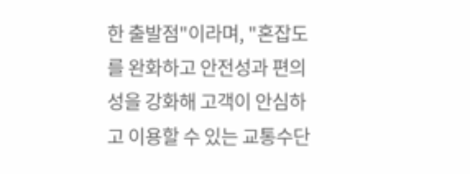한 출발점"이라며, "혼잡도를 완화하고 안전성과 편의성을 강화해 고객이 안심하고 이용할 수 있는 교통수단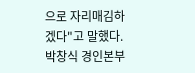으로 자리매김하겠다"고 말했다.
박창식 경인본부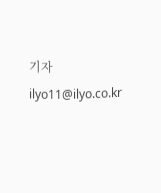기자 ilyo11@ilyo.co.kr